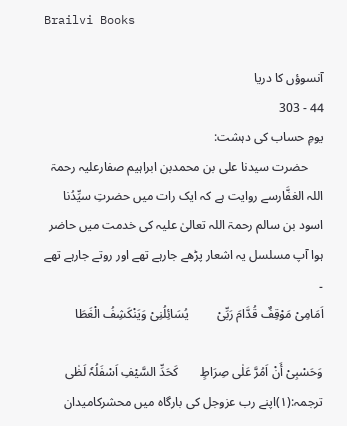Brailvi Books

آنسوؤں کا دریا
44 - 303
یومِ حساب کی دہشت:
     حضرت سیدنا علی بن محمدبن ابراہیم صفارعلیہ رحمۃ اللہ الغفَّارسے روایت ہے کہ ایک رات میں حضرتِ سیِّدُنا اسود بن سالم رحمۃ اللہ تعالیٰ علیہ کی خدمت میں حاضر ہوا آپ مسلسل یہ اشعار پڑھے جارہے تھے اور روتے جارہے تھے ۔
اَمَامِیْ مَوْقِفٌ قُدَّامَ رَبِّیْ         یُسَائِلُنِیْ وَیَنْکَشِفُ الْغَطَا

وَحَسْبِیْ أَنْ اَمُرَّ عَلٰی صِرَاطٍ       کَحَدِّ السَّیْفِ اَسْفَلُہٗ لَظٰی
ترجمہ:(۱)اپنے رب عزوجل کی بارگاہ میں محشرکامیدان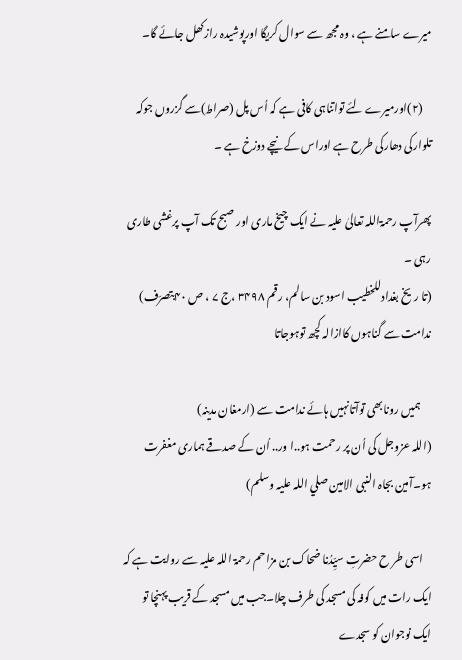میرے سامنے ہے ، وہ مجھ سے سوال کریگا اورپوشیدہ رازکھل جائے گا۔

    (۲)اورمیرے لئے تواتناہی کافی ہے کہ اُس پل (صراط)سے گزروں جوکہ تلوارکی دھارکی طرح ہے اوراس کے نیچے دوزخ ہے ۔

پھرآپ رحمۃاللہ تعالیٰ علیہ نے ایک چیخ ماری اور صبح تک آپ پرغشی طاری رہی ۔
(تا ریخ بغدادللخطیب اسود بن سالم، رقم ۳۴۹۸ ،ج ۷ ، ص ۴۰بتصرّف)
ندامت سے گناہوں کاازالہ کچھ توہوجاتا

     ہمیں رونابھی توآتانہیں ہائے ندامت سے (ارمغان مدینہ)
(اللہ عزوجل کی اُن پر رحمت ہو..ا ور.. اُن کے صدقے ہماری مغفرت ہو۔آمین بجاہ النبی الامین صلي اللہ عليہ وسلم)

    اسی طر ح حضرتِ سیِّدُنا ضحاک بن مزاحم رحمۃ اللہ علیہ سے روایت ہے کہ ایک رات میں کوفہ کی مسجد کی طرف چلا۔جب میں مسجد کے قریب پہنچا تو ایک نوجوان کو سجدے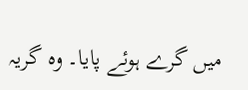میں گرے ہوئے پایا۔ وہ گریہ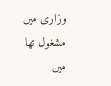وزاری میں مشغول تھا میں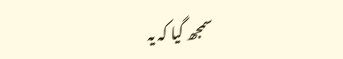سمجھ گیا کہ یہ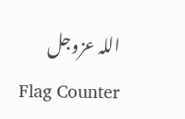اللہ عزوجل
Flag Counter